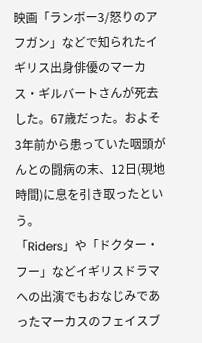映画「ランボー3/怒りのアフガン」などで知られたイギリス出身俳優のマーカス・ギルバートさんが死去した。67歳だった。およそ3年前から患っていた咽頭がんとの闘病の末、12日(現地時間)に息を引き取ったという。
「Riders」や「ドクター・フー」などイギリスドラマへの出演でもおなじみであったマーカスのフェイスブ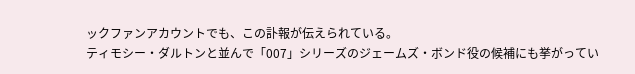ックファンアカウントでも、この訃報が伝えられている。
ティモシー・ダルトンと並んで「007」シリーズのジェームズ・ボンド役の候補にも挙がってい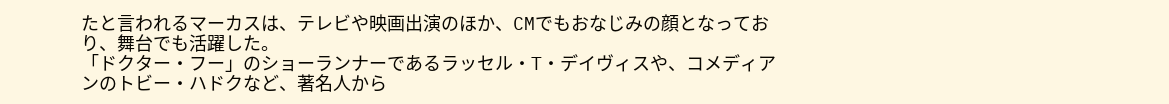たと言われるマーカスは、テレビや映画出演のほか、CMでもおなじみの顔となっており、舞台でも活躍した。
「ドクター・フー」のショーランナーであるラッセル・T・デイヴィスや、コメディアンのトビー・ハドクなど、著名人から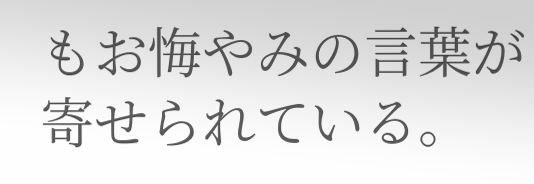もお悔やみの言葉が寄せられている。